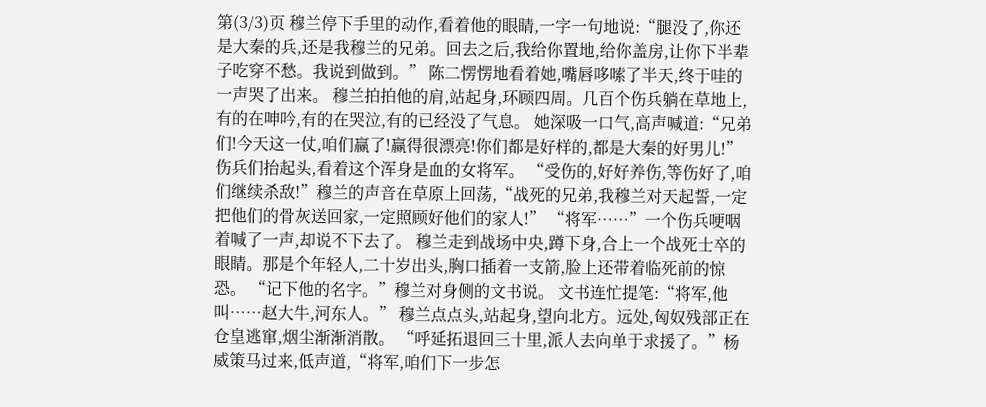第(3/3)页 穆兰停下手里的动作,看着他的眼睛,一字一句地说:“腿没了,你还是大秦的兵,还是我穆兰的兄弟。回去之后,我给你置地,给你盖房,让你下半辈子吃穿不愁。我说到做到。” 陈二愣愣地看着她,嘴唇哆嗦了半天,终于哇的一声哭了出来。 穆兰拍拍他的肩,站起身,环顾四周。几百个伤兵躺在草地上,有的在呻吟,有的在哭泣,有的已经没了气息。 她深吸一口气,高声喊道:“兄弟们!今天这一仗,咱们赢了!赢得很漂亮!你们都是好样的,都是大秦的好男儿!” 伤兵们抬起头,看着这个浑身是血的女将军。 “受伤的,好好养伤,等伤好了,咱们继续杀敌!”穆兰的声音在草原上回荡,“战死的兄弟,我穆兰对天起誓,一定把他们的骨灰送回家,一定照顾好他们的家人!” “将军……”一个伤兵哽咽着喊了一声,却说不下去了。 穆兰走到战场中央,蹲下身,合上一个战死士卒的眼睛。那是个年轻人,二十岁出头,胸口插着一支箭,脸上还带着临死前的惊恐。 “记下他的名字。”穆兰对身侧的文书说。 文书连忙提笔:“将军,他叫……赵大牛,河东人。” 穆兰点点头,站起身,望向北方。远处,匈奴残部正在仓皇逃窜,烟尘渐渐消散。 “呼延拓退回三十里,派人去向单于求援了。”杨威策马过来,低声道,“将军,咱们下一步怎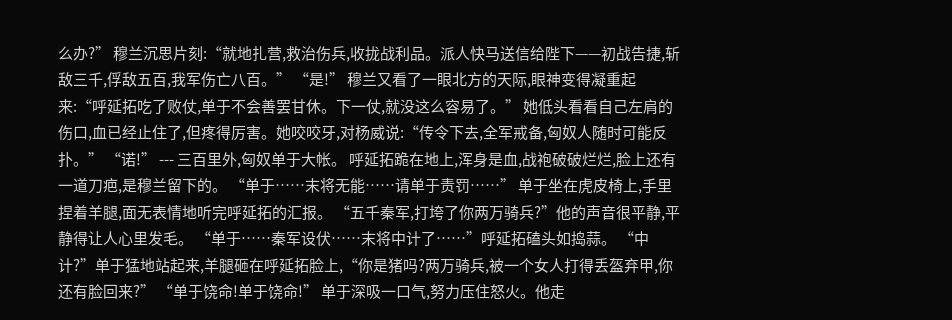么办?” 穆兰沉思片刻:“就地扎营,救治伤兵,收拢战利品。派人快马送信给陛下——初战告捷,斩敌三千,俘敌五百,我军伤亡八百。” “是!” 穆兰又看了一眼北方的天际,眼神变得凝重起来:“呼延拓吃了败仗,单于不会善罢甘休。下一仗,就没这么容易了。” 她低头看看自己左肩的伤口,血已经止住了,但疼得厉害。她咬咬牙,对杨威说:“传令下去,全军戒备,匈奴人随时可能反扑。” “诺!” --- 三百里外,匈奴单于大帐。 呼延拓跪在地上,浑身是血,战袍破破烂烂,脸上还有一道刀疤,是穆兰留下的。 “单于……末将无能……请单于责罚……” 单于坐在虎皮椅上,手里捏着羊腿,面无表情地听完呼延拓的汇报。 “五千秦军,打垮了你两万骑兵?”他的声音很平静,平静得让人心里发毛。 “单于……秦军设伏……末将中计了……”呼延拓磕头如捣蒜。 “中计?”单于猛地站起来,羊腿砸在呼延拓脸上,“你是猪吗?两万骑兵,被一个女人打得丢盔弃甲,你还有脸回来?” “单于饶命!单于饶命!” 单于深吸一口气,努力压住怒火。他走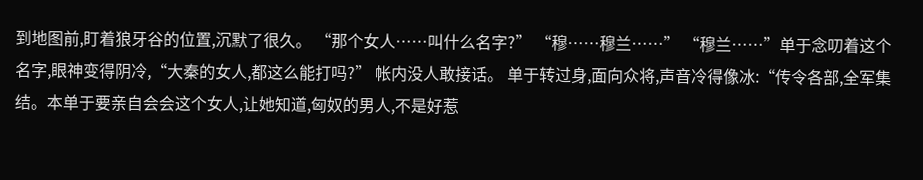到地图前,盯着狼牙谷的位置,沉默了很久。 “那个女人……叫什么名字?” “穆……穆兰……” “穆兰……”单于念叨着这个名字,眼神变得阴冷,“大秦的女人,都这么能打吗?” 帐内没人敢接话。 单于转过身,面向众将,声音冷得像冰:“传令各部,全军集结。本单于要亲自会会这个女人,让她知道,匈奴的男人,不是好惹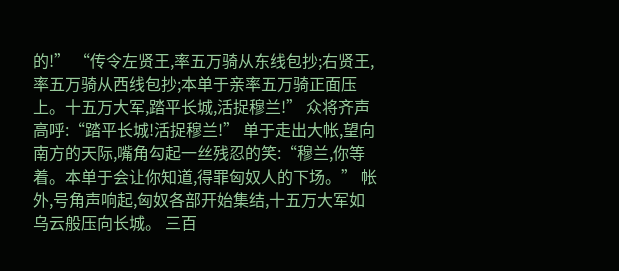的!” “传令左贤王,率五万骑从东线包抄;右贤王,率五万骑从西线包抄;本单于亲率五万骑正面压上。十五万大军,踏平长城,活捉穆兰!” 众将齐声高呼:“踏平长城!活捉穆兰!” 单于走出大帐,望向南方的天际,嘴角勾起一丝残忍的笑:“穆兰,你等着。本单于会让你知道,得罪匈奴人的下场。” 帐外,号角声响起,匈奴各部开始集结,十五万大军如乌云般压向长城。 三百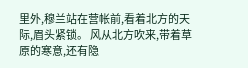里外,穆兰站在营帐前,看着北方的天际,眉头紧锁。 风从北方吹来,带着草原的寒意,还有隐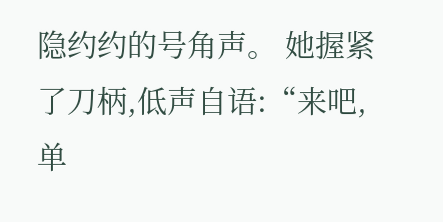隐约约的号角声。 她握紧了刀柄,低声自语:“来吧,单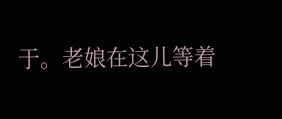于。老娘在这儿等着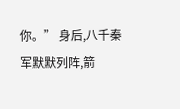你。” 身后,八千秦军默默列阵,箭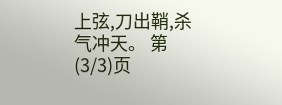上弦,刀出鞘,杀气冲天。 第(3/3)页